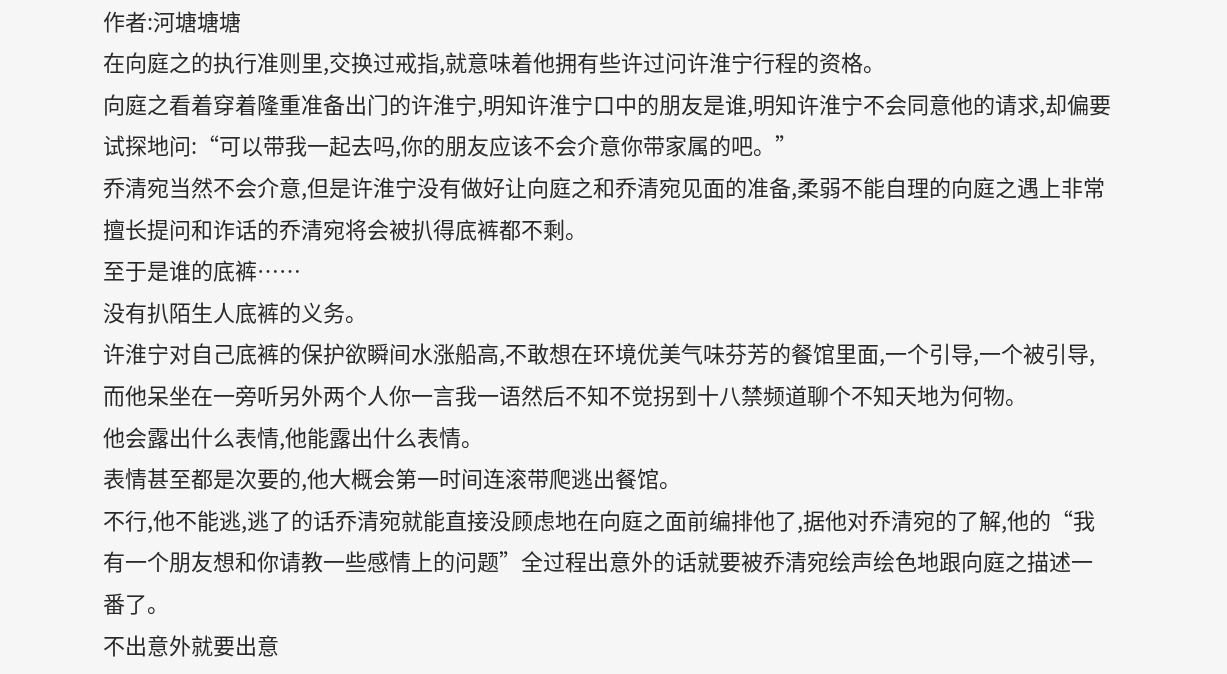作者:河塘塘塘
在向庭之的执行准则里,交换过戒指,就意味着他拥有些许过问许淮宁行程的资格。
向庭之看着穿着隆重准备出门的许淮宁,明知许淮宁口中的朋友是谁,明知许淮宁不会同意他的请求,却偏要试探地问:“可以带我一起去吗,你的朋友应该不会介意你带家属的吧。”
乔清宛当然不会介意,但是许淮宁没有做好让向庭之和乔清宛见面的准备,柔弱不能自理的向庭之遇上非常擅长提问和诈话的乔清宛将会被扒得底裤都不剩。
至于是谁的底裤……
没有扒陌生人底裤的义务。
许淮宁对自己底裤的保护欲瞬间水涨船高,不敢想在环境优美气味芬芳的餐馆里面,一个引导,一个被引导,而他呆坐在一旁听另外两个人你一言我一语然后不知不觉拐到十八禁频道聊个不知天地为何物。
他会露出什么表情,他能露出什么表情。
表情甚至都是次要的,他大概会第一时间连滚带爬逃出餐馆。
不行,他不能逃,逃了的话乔清宛就能直接没顾虑地在向庭之面前编排他了,据他对乔清宛的了解,他的“我有一个朋友想和你请教一些感情上的问题”全过程出意外的话就要被乔清宛绘声绘色地跟向庭之描述一番了。
不出意外就要出意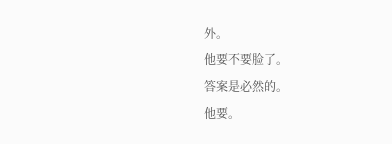外。
他要不要脸了。
答案是必然的。
他要。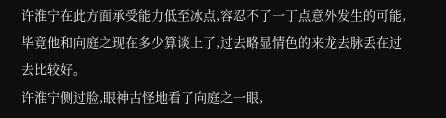许淮宁在此方面承受能力低至冰点,容忍不了一丁点意外发生的可能,毕竟他和向庭之现在多少算谈上了,过去略显情色的来龙去脉丢在过去比较好。
许淮宁侧过脸,眼神古怪地看了向庭之一眼,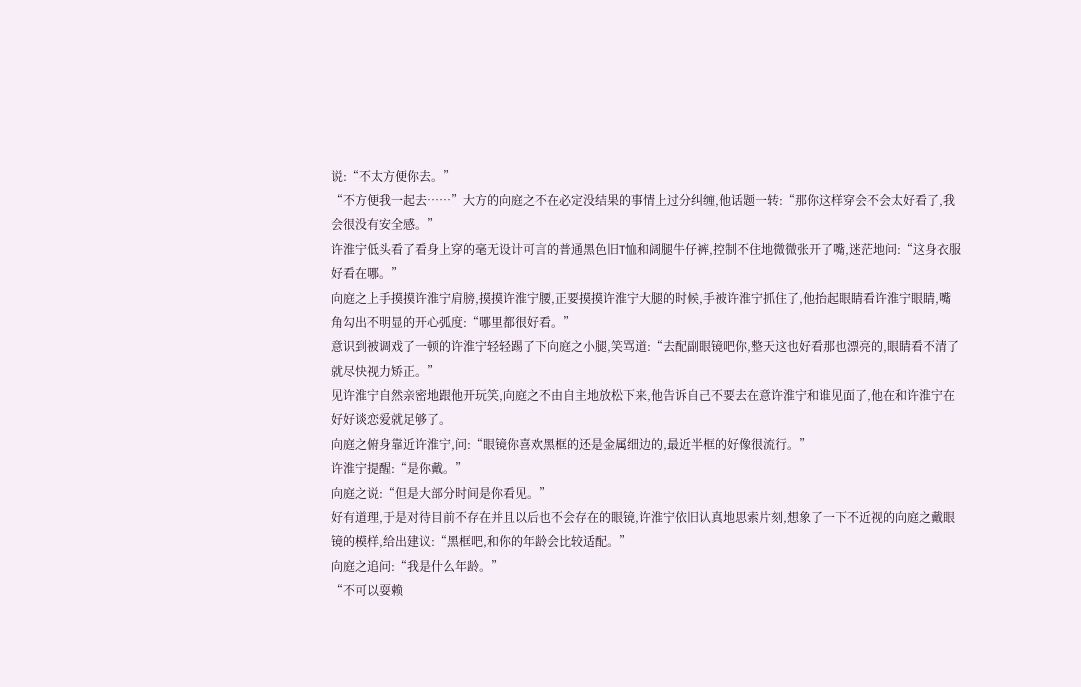说:“不太方便你去。”
“不方便我一起去……”大方的向庭之不在必定没结果的事情上过分纠缠,他话题一转:“那你这样穿会不会太好看了,我会很没有安全感。”
许淮宁低头看了看身上穿的毫无设计可言的普通黑色旧T恤和阔腿牛仔裤,控制不住地微微张开了嘴,迷茫地问:“这身衣服好看在哪。”
向庭之上手摸摸许淮宁肩膀,摸摸许淮宁腰,正要摸摸许淮宁大腿的时候,手被许淮宁抓住了,他抬起眼睛看许淮宁眼睛,嘴角勾出不明显的开心弧度:“哪里都很好看。”
意识到被调戏了一顿的许淮宁轻轻踢了下向庭之小腿,笑骂道:“去配副眼镜吧你,整天这也好看那也漂亮的,眼睛看不清了就尽快视力矫正。”
见许淮宁自然亲密地跟他开玩笑,向庭之不由自主地放松下来,他告诉自己不要去在意许淮宁和谁见面了,他在和许淮宁在好好谈恋爱就足够了。
向庭之俯身靠近许淮宁,问:“眼镜你喜欢黑框的还是金属细边的,最近半框的好像很流行。”
许淮宁提醒:“是你戴。”
向庭之说:“但是大部分时间是你看见。”
好有道理,于是对待目前不存在并且以后也不会存在的眼镜,许淮宁依旧认真地思索片刻,想象了一下不近视的向庭之戴眼镜的模样,给出建议:“黑框吧,和你的年龄会比较适配。”
向庭之追问:“我是什么年龄。”
“不可以耍赖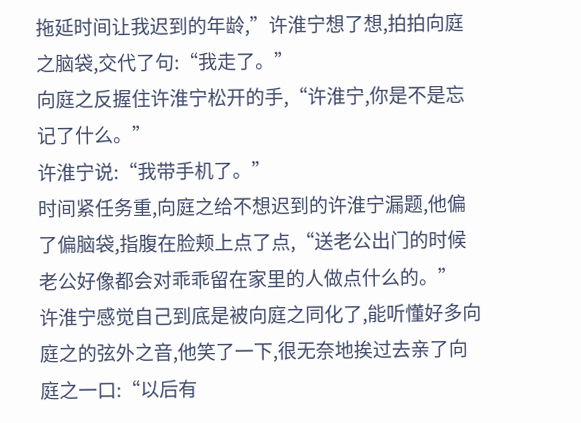拖延时间让我迟到的年龄,”许淮宁想了想,拍拍向庭之脑袋,交代了句:“我走了。”
向庭之反握住许淮宁松开的手,“许淮宁,你是不是忘记了什么。”
许淮宁说:“我带手机了。”
时间紧任务重,向庭之给不想迟到的许淮宁漏题,他偏了偏脑袋,指腹在脸颊上点了点,“送老公出门的时候老公好像都会对乖乖留在家里的人做点什么的。”
许淮宁感觉自己到底是被向庭之同化了,能听懂好多向庭之的弦外之音,他笑了一下,很无奈地挨过去亲了向庭之一口:“以后有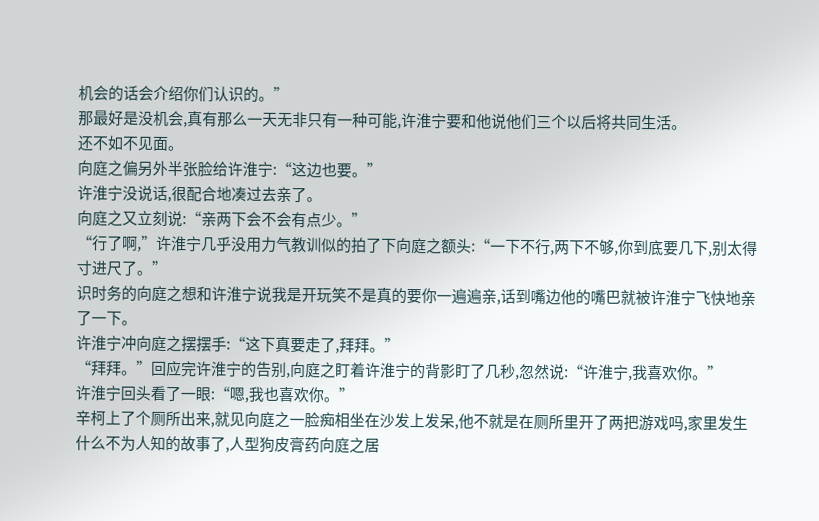机会的话会介绍你们认识的。”
那最好是没机会,真有那么一天无非只有一种可能,许淮宁要和他说他们三个以后将共同生活。
还不如不见面。
向庭之偏另外半张脸给许淮宁:“这边也要。”
许淮宁没说话,很配合地凑过去亲了。
向庭之又立刻说:“亲两下会不会有点少。”
“行了啊,”许淮宁几乎没用力气教训似的拍了下向庭之额头:“一下不行,两下不够,你到底要几下,别太得寸进尺了。”
识时务的向庭之想和许淮宁说我是开玩笑不是真的要你一遍遍亲,话到嘴边他的嘴巴就被许淮宁飞快地亲了一下。
许淮宁冲向庭之摆摆手:“这下真要走了,拜拜。”
“拜拜。”回应完许淮宁的告别,向庭之盯着许淮宁的背影盯了几秒,忽然说:“许淮宁,我喜欢你。”
许淮宁回头看了一眼:“嗯,我也喜欢你。”
辛柯上了个厕所出来,就见向庭之一脸痴相坐在沙发上发呆,他不就是在厕所里开了两把游戏吗,家里发生什么不为人知的故事了,人型狗皮膏药向庭之居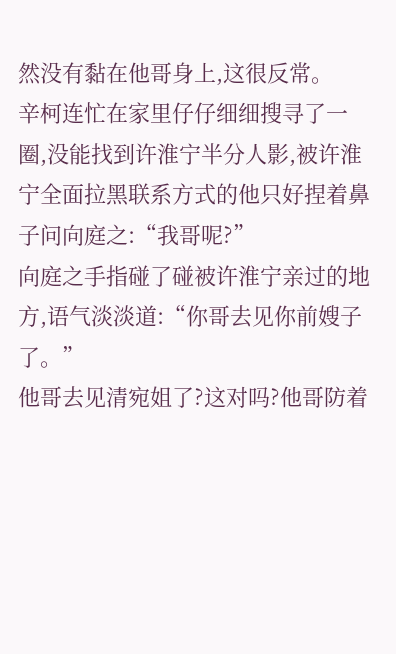然没有黏在他哥身上,这很反常。
辛柯连忙在家里仔仔细细搜寻了一圈,没能找到许淮宁半分人影,被许淮宁全面拉黑联系方式的他只好捏着鼻子问向庭之:“我哥呢?”
向庭之手指碰了碰被许淮宁亲过的地方,语气淡淡道:“你哥去见你前嫂子了。”
他哥去见清宛姐了?这对吗?他哥防着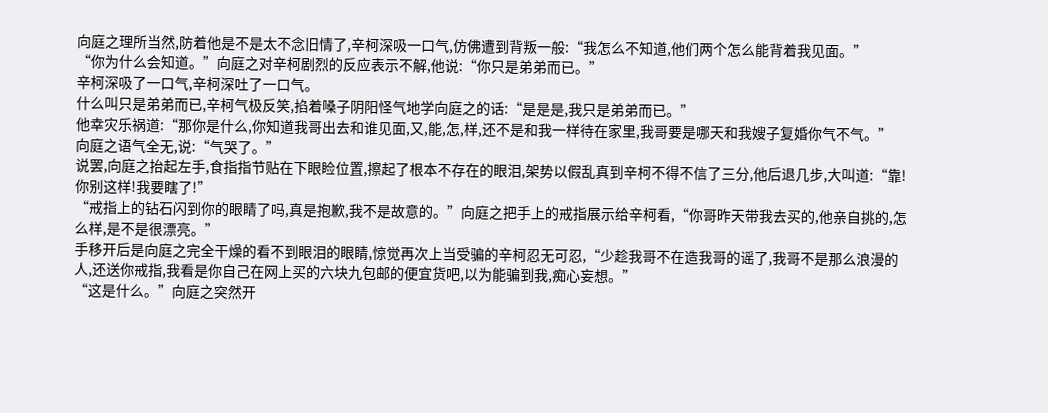向庭之理所当然,防着他是不是太不念旧情了,辛柯深吸一口气,仿佛遭到背叛一般:“我怎么不知道,他们两个怎么能背着我见面。”
“你为什么会知道。”向庭之对辛柯剧烈的反应表示不解,他说:“你只是弟弟而已。”
辛柯深吸了一口气,辛柯深吐了一口气。
什么叫只是弟弟而已,辛柯气极反笑,掐着嗓子阴阳怪气地学向庭之的话:“是是是,我只是弟弟而已。”
他幸灾乐祸道:“那你是什么,你知道我哥出去和谁见面,又,能,怎,样,还不是和我一样待在家里,我哥要是哪天和我嫂子复婚你气不气。”
向庭之语气全无,说:“气哭了。”
说罢,向庭之抬起左手,食指指节贴在下眼睑位置,擦起了根本不存在的眼泪,架势以假乱真到辛柯不得不信了三分,他后退几步,大叫道:“靠!你别这样!我要瞎了!”
“戒指上的钻石闪到你的眼睛了吗,真是抱歉,我不是故意的。”向庭之把手上的戒指展示给辛柯看,“你哥昨天带我去买的,他亲自挑的,怎么样,是不是很漂亮。”
手移开后是向庭之完全干燥的看不到眼泪的眼睛,惊觉再次上当受骗的辛柯忍无可忍,“少趁我哥不在造我哥的谣了,我哥不是那么浪漫的人,还送你戒指,我看是你自己在网上买的六块九包邮的便宜货吧,以为能骗到我,痴心妄想。”
“这是什么。”向庭之突然开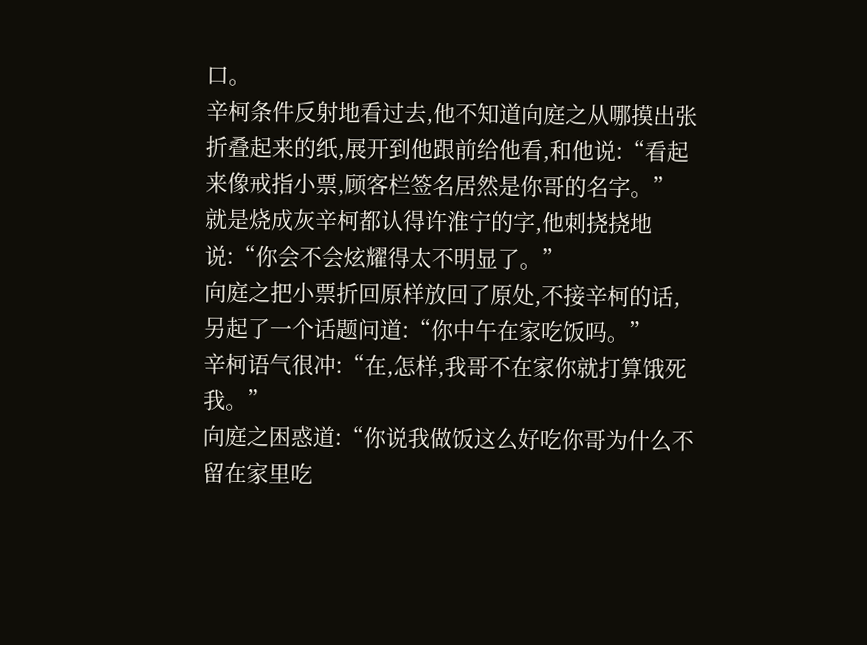口。
辛柯条件反射地看过去,他不知道向庭之从哪摸出张折叠起来的纸,展开到他跟前给他看,和他说:“看起来像戒指小票,顾客栏签名居然是你哥的名字。”
就是烧成灰辛柯都认得许淮宁的字,他刺挠挠地说:“你会不会炫耀得太不明显了。”
向庭之把小票折回原样放回了原处,不接辛柯的话,另起了一个话题问道:“你中午在家吃饭吗。”
辛柯语气很冲:“在,怎样,我哥不在家你就打算饿死我。”
向庭之困惑道:“你说我做饭这么好吃你哥为什么不留在家里吃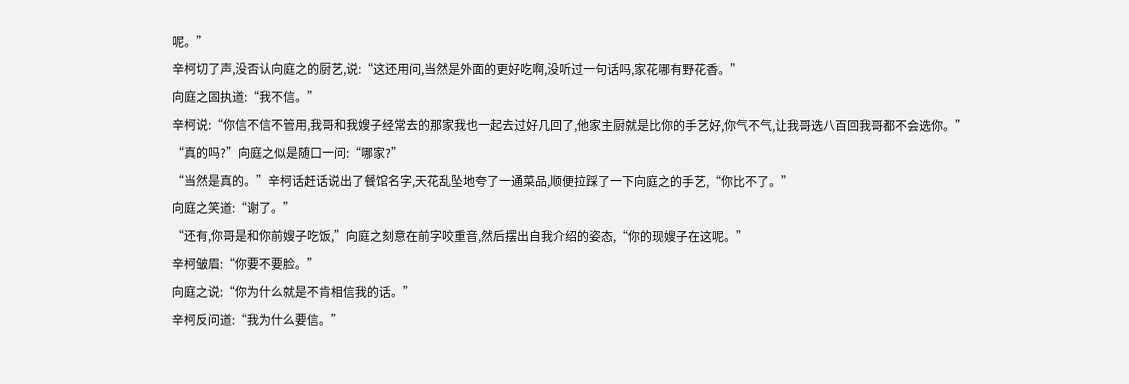呢。”
辛柯切了声,没否认向庭之的厨艺,说:“这还用问,当然是外面的更好吃啊,没听过一句话吗,家花哪有野花香。”
向庭之固执道:“我不信。”
辛柯说:“你信不信不管用,我哥和我嫂子经常去的那家我也一起去过好几回了,他家主厨就是比你的手艺好,你气不气,让我哥选八百回我哥都不会选你。”
“真的吗?”向庭之似是随口一问:“哪家?”
“当然是真的。”辛柯话赶话说出了餐馆名字,天花乱坠地夸了一通菜品,顺便拉踩了一下向庭之的手艺,“你比不了。”
向庭之笑道:“谢了。”
“还有,你哥是和你前嫂子吃饭,”向庭之刻意在前字咬重音,然后摆出自我介绍的姿态,“你的现嫂子在这呢。”
辛柯皱眉:“你要不要脸。”
向庭之说:“你为什么就是不肯相信我的话。”
辛柯反问道:“我为什么要信。”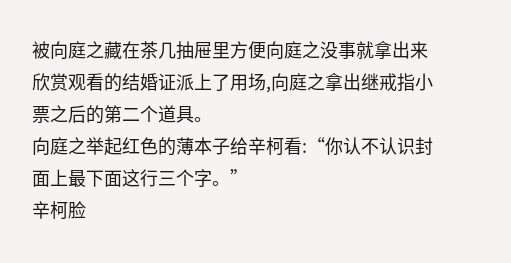被向庭之藏在茶几抽屉里方便向庭之没事就拿出来欣赏观看的结婚证派上了用场,向庭之拿出继戒指小票之后的第二个道具。
向庭之举起红色的薄本子给辛柯看:“你认不认识封面上最下面这行三个字。”
辛柯脸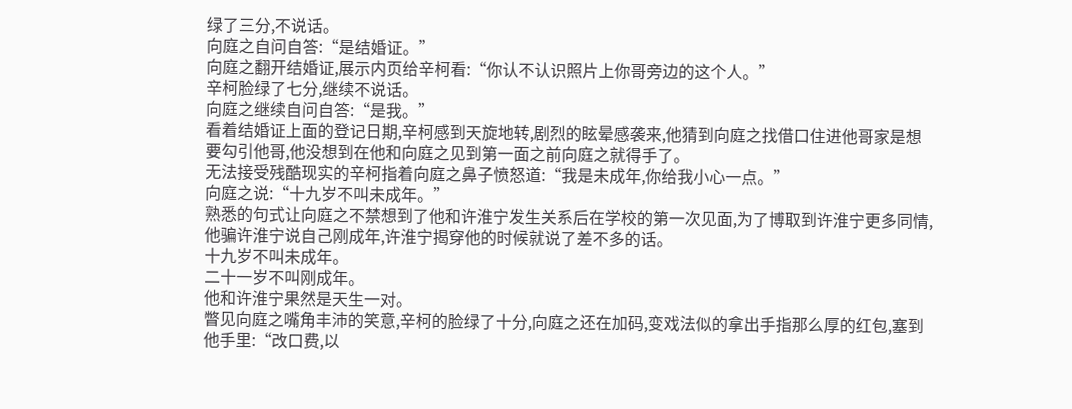绿了三分,不说话。
向庭之自问自答:“是结婚证。”
向庭之翻开结婚证,展示内页给辛柯看:“你认不认识照片上你哥旁边的这个人。”
辛柯脸绿了七分,继续不说话。
向庭之继续自问自答:“是我。”
看着结婚证上面的登记日期,辛柯感到天旋地转,剧烈的眩晕感袭来,他猜到向庭之找借口住进他哥家是想要勾引他哥,他没想到在他和向庭之见到第一面之前向庭之就得手了。
无法接受残酷现实的辛柯指着向庭之鼻子愤怒道:“我是未成年,你给我小心一点。”
向庭之说:“十九岁不叫未成年。”
熟悉的句式让向庭之不禁想到了他和许淮宁发生关系后在学校的第一次见面,为了博取到许淮宁更多同情,他骗许淮宁说自己刚成年,许淮宁揭穿他的时候就说了差不多的话。
十九岁不叫未成年。
二十一岁不叫刚成年。
他和许淮宁果然是天生一对。
瞥见向庭之嘴角丰沛的笑意,辛柯的脸绿了十分,向庭之还在加码,变戏法似的拿出手指那么厚的红包,塞到他手里:“改口费,以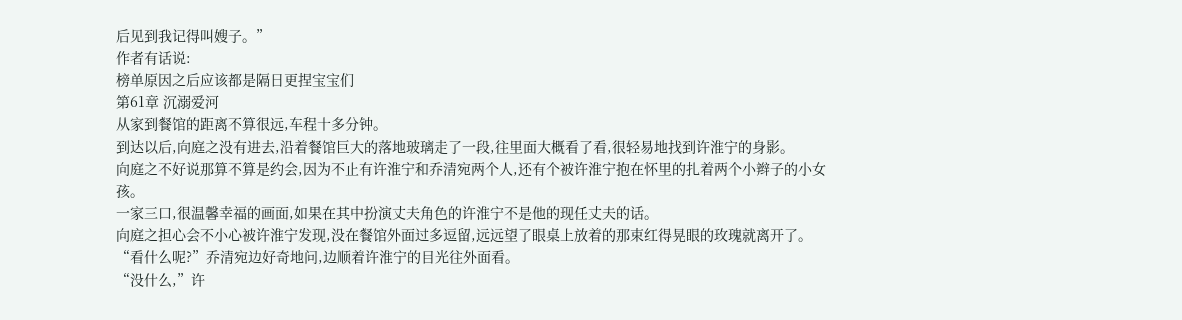后见到我记得叫嫂子。”
作者有话说:
榜单原因之后应该都是隔日更捏宝宝们
第61章 沉溺爱河
从家到餐馆的距离不算很远,车程十多分钟。
到达以后,向庭之没有进去,沿着餐馆巨大的落地玻璃走了一段,往里面大概看了看,很轻易地找到许淮宁的身影。
向庭之不好说那算不算是约会,因为不止有许淮宁和乔清宛两个人,还有个被许淮宁抱在怀里的扎着两个小辫子的小女孩。
一家三口,很温馨幸福的画面,如果在其中扮演丈夫角色的许淮宁不是他的现任丈夫的话。
向庭之担心会不小心被许淮宁发现,没在餐馆外面过多逗留,远远望了眼桌上放着的那束红得晃眼的玫瑰就离开了。
“看什么呢?”乔清宛边好奇地问,边顺着许淮宁的目光往外面看。
“没什么,”许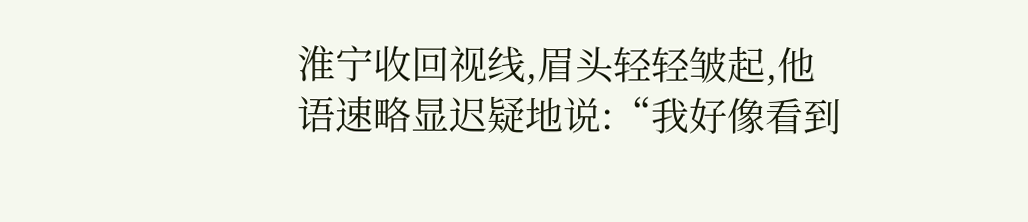淮宁收回视线,眉头轻轻皱起,他语速略显迟疑地说:“我好像看到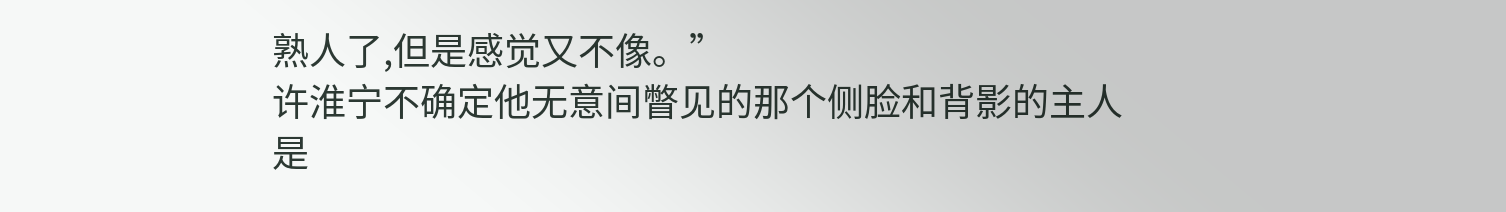熟人了,但是感觉又不像。”
许淮宁不确定他无意间瞥见的那个侧脸和背影的主人是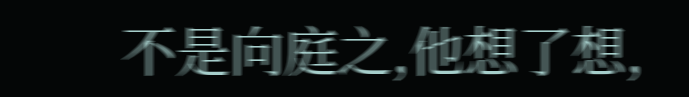不是向庭之,他想了想,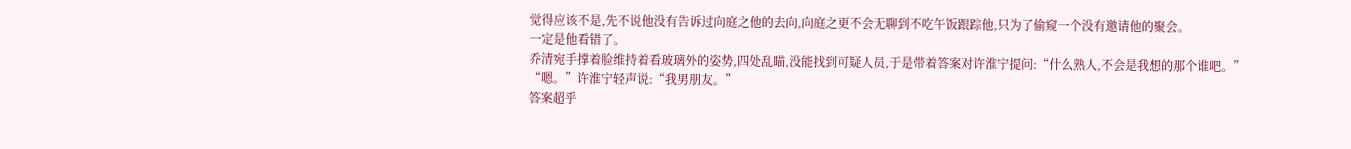觉得应该不是,先不说他没有告诉过向庭之他的去向,向庭之更不会无聊到不吃午饭跟踪他,只为了偷窥一个没有邀请他的聚会。
一定是他看错了。
乔清宛手撑着脸维持着看玻璃外的姿势,四处乱瞄,没能找到可疑人员,于是带着答案对许淮宁提问:“什么熟人,不会是我想的那个谁吧。”
“嗯。”许淮宁轻声说:“我男朋友。”
答案超乎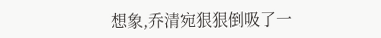想象,乔清宛狠狠倒吸了一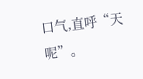口气,直呼“天呢”。